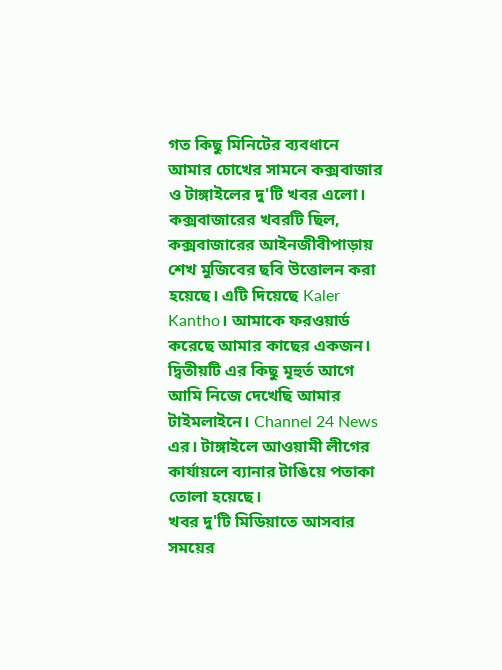গত কিছু মিনিটের ব্যবধানে আমার চোখের সামনে কক্সবাজার ও টাঙ্গাইলের দু'টি খবর এলো।
কক্সবাজারের খবরটি ছিল, কক্সবাজারের আইনজীবীপাড়ায় শেখ মুজিবের ছবি উত্তোলন করা হয়েছে। এটি দিয়েছে Kaler Kantho। আমাকে ফরওয়ার্ড করেছে আমার কাছের একজন।
দ্বিতীয়টি এর কিছু মূহুর্ত আগে আমি নিজে দেখেছি আমার টাইমলাইনে। Channel 24 News এর। টাঙ্গাইলে আওয়ামী লীগের কার্যায়লে ব্যানার টাঙিয়ে পতাকা তোলা হয়েছে।
খবর দু'টি মিডিয়াতে আসবার সময়ের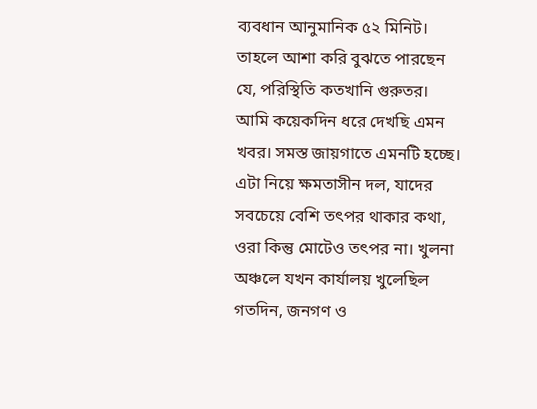ব্যবধান আনুমানিক ৫২ মিনিট। তাহলে আশা করি বুঝতে পারছেন যে, পরিস্থিতি কতখানি গুরুতর। আমি কয়েকদিন ধরে দেখছি এমন খবর। সমস্ত জায়গাতে এমনটি হচ্ছে। এটা নিয়ে ক্ষমতাসীন দল, যাদের সবচেয়ে বেশি তৎপর থাকার কথা, ওরা কিন্তু মোটেও তৎপর না। খুলনা অঞ্চলে যখন কার্যালয় খুলেছিল গতদিন, জনগণ ও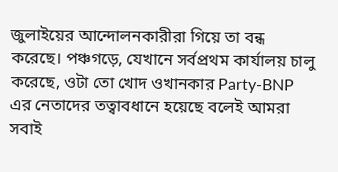জুলাইয়ের আন্দোলনকারীরা গিয়ে তা বন্ধ করেছে। পঞ্চগড়ে, যেখানে সর্বপ্রথম কার্যালয় চালু করেছে, ওটা তো খোদ ওখানকার Party-BNP এর নেতাদের তত্বাবধানে হয়েছে বলেই আমরা সবাই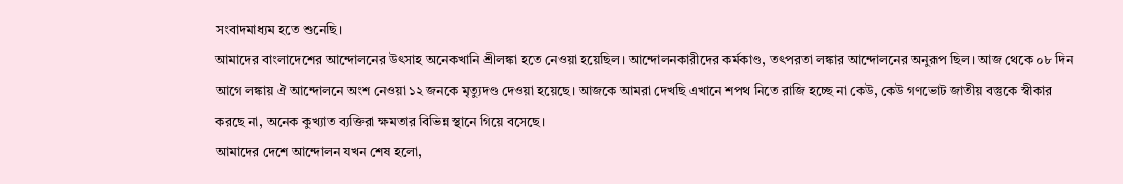সংবাদমাধ্যম হতে শুনেছি।
আমাদের বাংলাদেশের আন্দোলনের উৎসাহ অনেকখানি শ্রীলঙ্কা হতে নেওয়া হয়েছিল। আন্দোলনকারীদের কর্মকাণ্ড, তৎপরতা লঙ্কার আন্দোলনের অনুরূপ ছিল। আজ থেকে ০৮ দিন আগে লঙ্কায় ঐ আন্দোলনে অংশ নেওয়া ১২ জনকে মৃত্যুদণ্ড দেওয়া হয়েছে। আজকে আমরা দেখছি এখানে শপথ নিতে রাজি হচ্ছে না কেউ, কেউ গণভোট জাতীয় বস্তুকে স্বীকার করছে না, অনেক কুখ্যাত ব্যক্তিরা ক্ষমতার বিভিন্ন স্থানে গিয়ে বসেছে।
আমাদের দেশে আন্দোলন যখন শেষ হলো,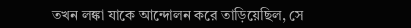তখন লঙ্কা যাকে আন্দোলন করে তাড়িয়েছিল, সে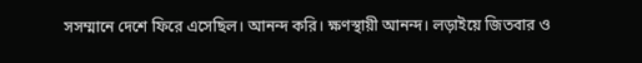সসম্মানে দেশে ফিরে এসেছিল। আনন্দ করি। ক্ষণস্থায়ী আনন্দ। লড়াইয়ে জিতবার ও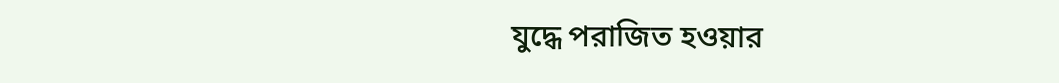যুদ্ধে পরাজিত হওয়ার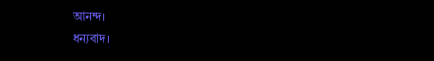আনন্দ।
ধন্যবাদ।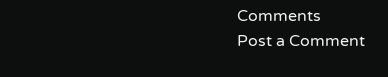Comments
Post a Comment